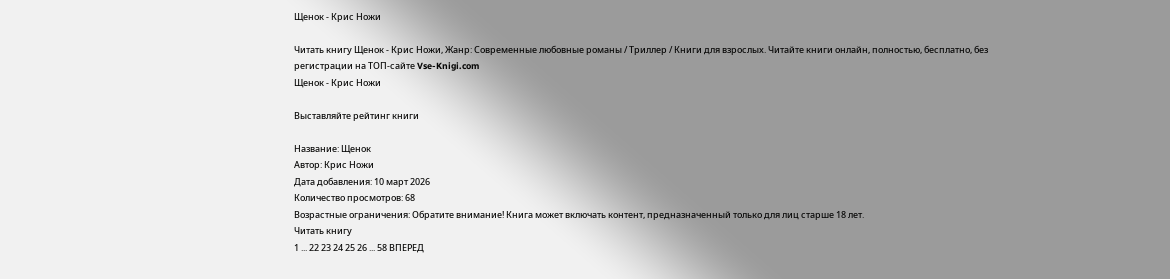Щенок - Крис Ножи

Читать книгу Щенок - Крис Ножи, Жанр: Современные любовные романы / Триллер / Книги для взрослых. Читайте книги онлайн, полностью, бесплатно, без регистрации на ТОП-сайте Vse-Knigi.com
Щенок - Крис Ножи

Выставляйте рейтинг книги

Название: Щенок
Автор: Крис Ножи
Дата добавления: 10 март 2026
Количество просмотров: 68
Возрастные ограничения: Обратите внимание! Книга может включать контент, предназначенный только для лиц старше 18 лет.
Читать книгу
1 ... 22 23 24 25 26 ... 58 ВПЕРЕД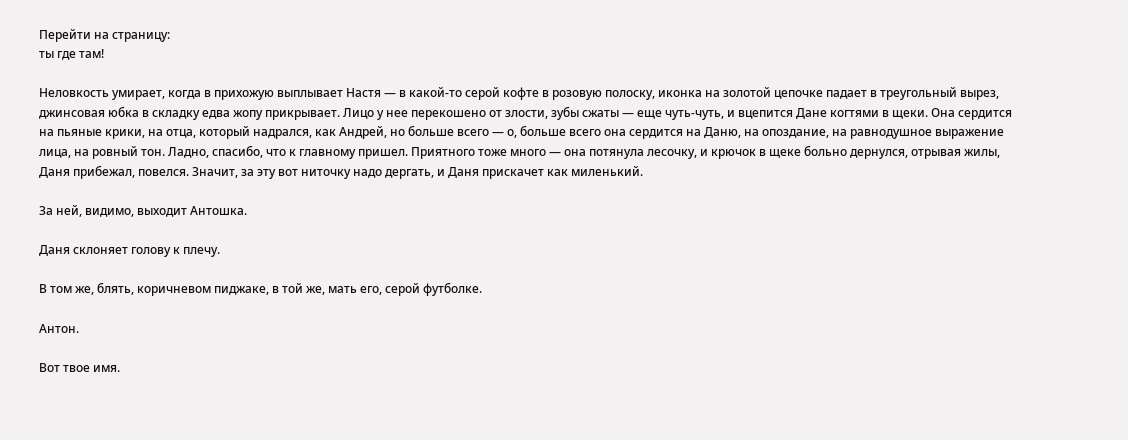Перейти на страницу:
ты где там!

Неловкость умирает, когда в прихожую выплывает Настя — в какой-то серой кофте в розовую полоску, иконка на золотой цепочке падает в треугольный вырез, джинсовая юбка в складку едва жопу прикрывает. Лицо у нее перекошено от злости, зубы сжаты — еще чуть-чуть, и вцепится Дане когтями в щеки. Она сердится на пьяные крики, на отца, который надрался, как Андрей, но больше всего — о, больше всего она сердится на Даню, на опоздание, на равнодушное выражение лица, на ровный тон. Ладно, спасибо, что к главному пришел. Приятного тоже много — она потянула лесочку, и крючок в щеке больно дернулся, отрывая жилы, Даня прибежал, повелся. Значит, за эту вот ниточку надо дергать, и Даня прискачет как миленький.

За ней, видимо, выходит Антошка.

Даня склоняет голову к плечу.

В том же, блять, коричневом пиджаке, в той же, мать его, серой футболке.

Антон.

Вот твое имя.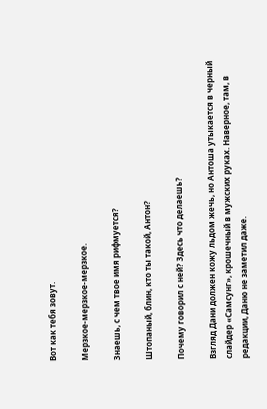Вот как тебя зовут.

Мерзкое-мерзкое-мерзкое.

Знаешь, с чем твое имя рифмуется?

Штопаный, блин, кто ты такой, Антон?

Почему говорил с ней? Здесь что делаешь?

Взгляд Дани должен кожу льдом жечь, но Антоша утыкается в черный слайдер «Самсунг», крошечный в мужских руках. Наверное, там, в редакции, Даню не заметил даже.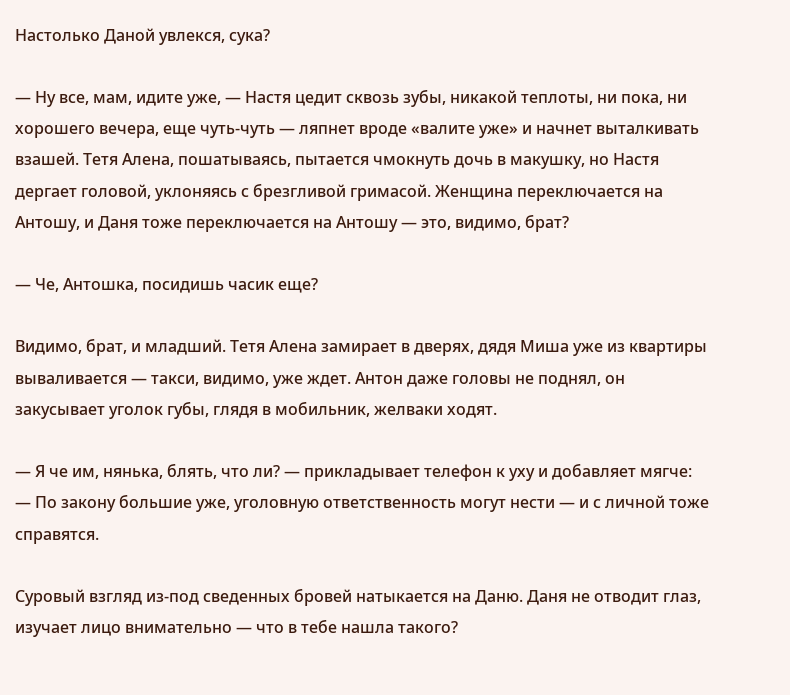Настолько Даной увлекся, сука?

— Ну все, мам, идите уже, — Настя цедит сквозь зубы, никакой теплоты, ни пока, ни хорошего вечера, еще чуть-чуть — ляпнет вроде «валите уже» и начнет выталкивать взашей. Тетя Алена, пошатываясь, пытается чмокнуть дочь в макушку, но Настя дергает головой, уклоняясь с брезгливой гримасой. Женщина переключается на Антошу, и Даня тоже переключается на Антошу — это, видимо, брат?

— Че, Антошка, посидишь часик еще?

Видимо, брат, и младший. Тетя Алена замирает в дверях, дядя Миша уже из квартиры вываливается — такси, видимо, уже ждет. Антон даже головы не поднял, он закусывает уголок губы, глядя в мобильник, желваки ходят.

— Я че им, нянька, блять, что ли? — прикладывает телефон к уху и добавляет мягче: — По закону большие уже, уголовную ответственность могут нести — и с личной тоже справятся.

Суровый взгляд из-под сведенных бровей натыкается на Даню. Даня не отводит глаз, изучает лицо внимательно — что в тебе нашла такого?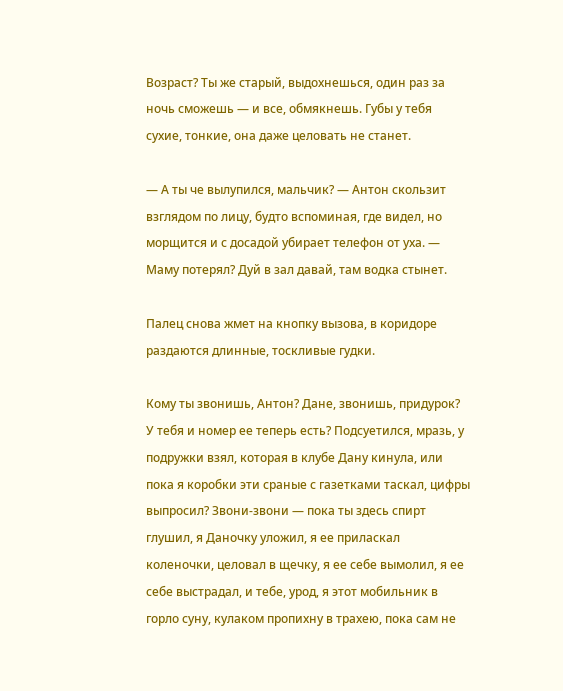Возраст? Ты же старый, выдохнешься, один раз за ночь сможешь — и все, обмякнешь. Губы у тебя сухие, тонкие, она даже целовать не станет.

— А ты че вылупился, мальчик? — Антон скользит взглядом по лицу, будто вспоминая, где видел, но морщится и с досадой убирает телефон от уха. — Маму потерял? Дуй в зал давай, там водка стынет.

Палец снова жмет на кнопку вызова, в коридоре раздаются длинные, тоскливые гудки.

Кому ты звонишь, Антон? Дане, звонишь, придурок? У тебя и номер ее теперь есть? Подсуетился, мразь, у подружки взял, которая в клубе Дану кинула, или пока я коробки эти сраные с газетками таскал, цифры выпросил? Звони-звони — пока ты здесь спирт глушил, я Даночку уложил, я ее приласкал коленочки, целовал в щечку, я ее себе вымолил, я ее себе выстрадал, и тебе, урод, я этот мобильник в горло суну, кулаком пропихну в трахею, пока сам не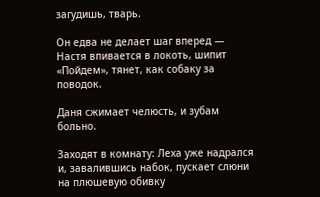загудишь, тварь.

Он едва не делает шаг вперед — Настя впивается в локоть, шипит «Пойдем», тянет, как собаку за поводок.

Даня сжимает челюсть, и зубам больно.

Заходят в комнату: Леха уже надрался и, завалившись набок, пускает слюни на плюшевую обивку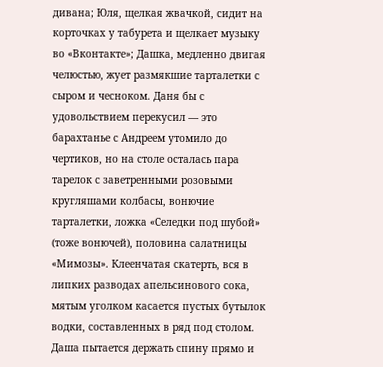дивана; Юля, щелкая жвачкой, сидит на корточках у табурета и щелкает музыку во «Вконтакте»; Дашка, медленно двигая челюстью, жует размякшие тарталетки с сыром и чесноком. Даня бы с удовольствием перекусил — это барахтанье с Андреем утомило до чертиков, но на столе осталась пара тарелок с заветренными розовыми кругляшами колбасы, вонючие тарталетки, ложка «Селедки под шубой» (тоже вонючей), половина салатницы «Мимозы». Клеенчатая скатерть, вся в липких разводах апельсинового сока, мятым уголком касается пустых бутылок водки, составленных в ряд под столом. Даша пытается держать спину прямо и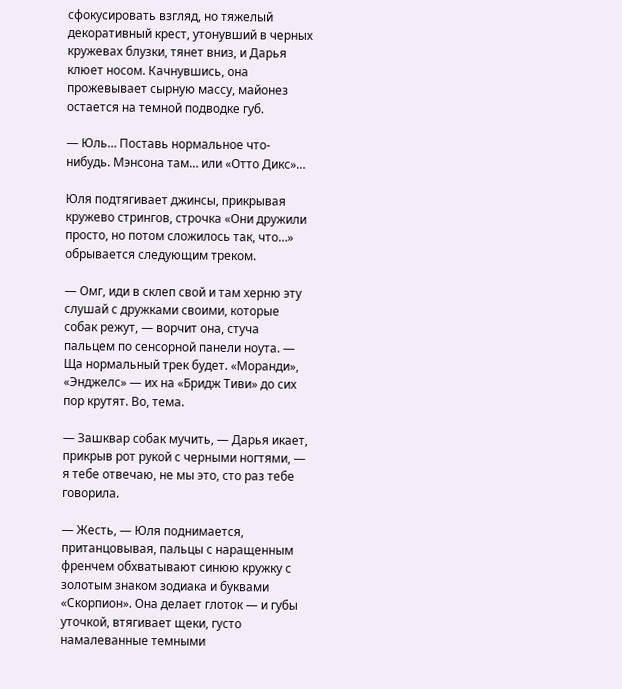сфокусировать взгляд, но тяжелый декоративный крест, утонувший в черных кружевах блузки, тянет вниз, и Дарья клюет носом. Качнувшись, она прожевывает сырную массу, майонез остается на темной подводке губ.

— Юль… Поставь нормальное что-нибудь. Мэнсона там… или «Отто Дикс»…

Юля подтягивает джинсы, прикрывая кружево стрингов, строчка «Они дружили просто, но потом сложилось так, что…» обрывается следующим треком.

— Омг, иди в склеп свой и там херню эту слушай с дружками своими, которые собак режут, — ворчит она, стуча пальцем по сенсорной панели ноута. — Ща нормальный трек будет. «Моранди», «Энджелс» — их на «Бридж Тиви» до сих пор крутят. Во, тема.

— Зашквар собак мучить, — Дарья икает, прикрыв рот рукой с черными ногтями, — я тебе отвечаю, не мы это, сто раз тебе говорила.

— Жесть, — Юля поднимается, пританцовывая, пальцы с наращенным френчем обхватывают синюю кружку с золотым знаком зодиака и буквами «Скорпион». Она делает глоток — и губы уточкой, втягивает щеки, густо намалеванные темными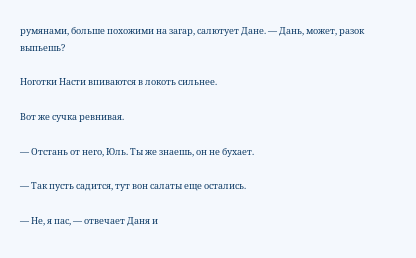румянами, больше похожими на загар, салютует Дане. — Дань, может, разок выпьешь?

Ноготки Насти впиваются в локоть сильнее.

Вот же сучка ревнивая.

— Отстань от него, Юль. Ты же знаешь, он не бухает.

— Так пусть садится, тут вон салаты еще остались.

— Не, я пас, — отвечает Даня и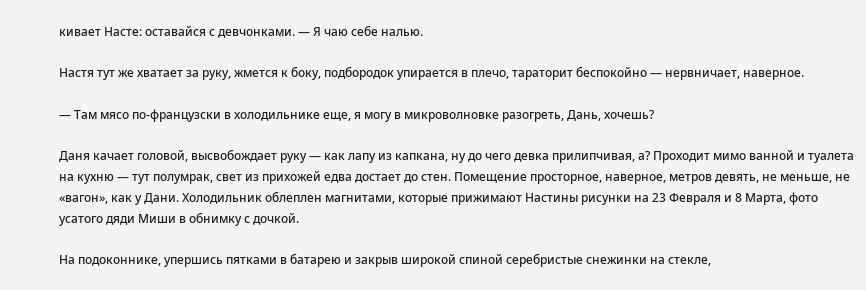кивает Насте: оставайся с девчонками. — Я чаю себе налью.

Настя тут же хватает за руку, жмется к боку, подбородок упирается в плечо, тараторит беспокойно — нервничает, наверное.

— Там мясо по-французски в холодильнике еще, я могу в микроволновке разогреть, Дань, хочешь?

Даня качает головой, высвобождает руку — как лапу из капкана, ну до чего девка прилипчивая, а? Проходит мимо ванной и туалета на кухню — тут полумрак, свет из прихожей едва достает до стен. Помещение просторное, наверное, метров девять, не меньше, не «вагон», как у Дани. Холодильник облеплен магнитами, которые прижимают Настины рисунки на 23 Февраля и 8 Марта, фото усатого дяди Миши в обнимку с дочкой.

На подоконнике, упершись пятками в батарею и закрыв широкой спиной серебристые снежинки на стекле,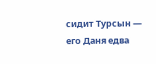сидит Турсын — его Даня едва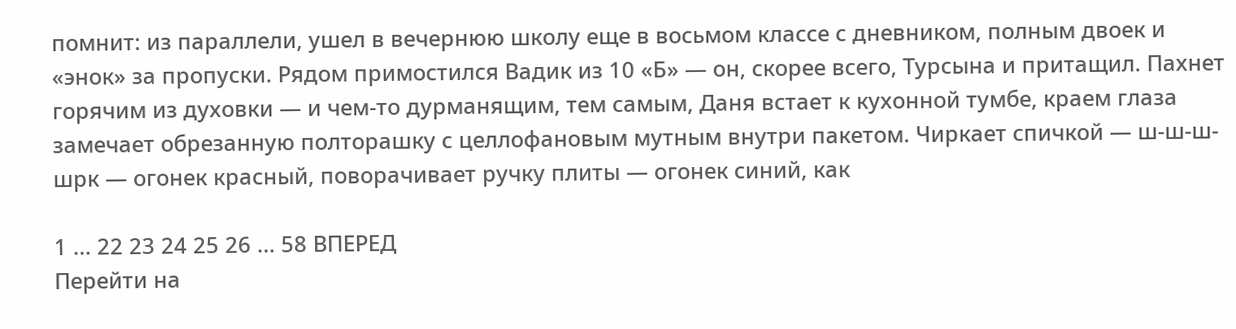помнит: из параллели, ушел в вечернюю школу еще в восьмом классе с дневником, полным двоек и «энок» за пропуски. Рядом примостился Вадик из 10 «Б» — он, скорее всего, Турсына и притащил. Пахнет горячим из духовки — и чем-то дурманящим, тем самым, Даня встает к кухонной тумбе, краем глаза замечает обрезанную полторашку с целлофановым мутным внутри пакетом. Чиркает спичкой — ш-ш-ш-шрк — огонек красный, поворачивает ручку плиты — огонек синий, как

1 ... 22 23 24 25 26 ... 58 ВПЕРЕД
Перейти на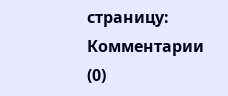страницу:
Комментарии (0)